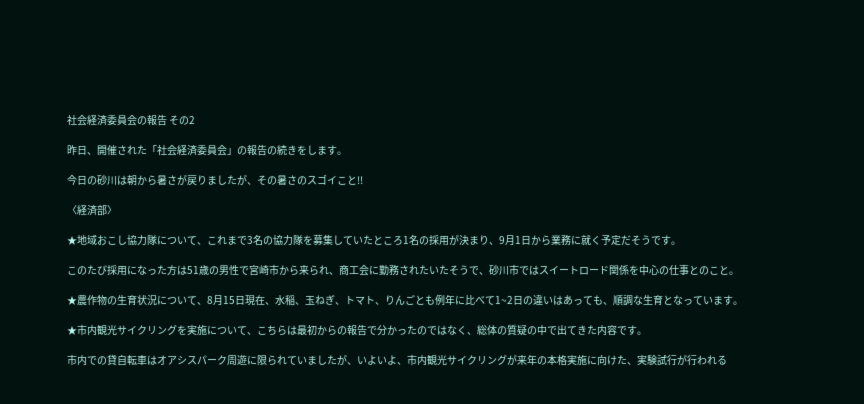社会経済委員会の報告 その2

昨日、開催された「社会経済委員会」の報告の続きをします。

今日の砂川は朝から暑さが戻りましたが、その暑さのスゴイこと!!

〈経済部〉

★地域おこし協力隊について、これまで3名の協力隊を募集していたところ1名の採用が決まり、9月1日から業務に就く予定だそうです。

このたび採用になった方は51歳の男性で宮崎市から来られ、商工会に勤務されたいたそうで、砂川市ではスイートロード関係を中心の仕事とのこと。

★農作物の生育状況について、8月15日現在、水稲、玉ねぎ、トマト、りんごとも例年に比べて1~2日の違いはあっても、順調な生育となっています。

★市内観光サイクリングを実施について、こちらは最初からの報告で分かったのではなく、総体の質疑の中で出てきた内容です。

市内での貸自転車はオアシスパーク周遊に限られていましたが、いよいよ、市内観光サイクリングが来年の本格実施に向けた、実験試行が行われる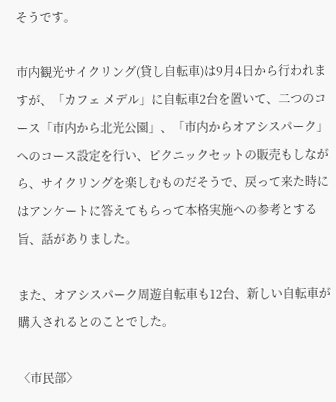そうです。

市内観光サイクリング(貸し自転車)は9月4日から行われますが、「カフェ メデル」に自転車2台を置いて、二つのコース「市内から北光公園」、「市内からオアシスパーク」へのコース設定を行い、ピクニックセットの販売もしながら、サイクリングを楽しむものだそうで、戻って来た時にはアンケートに答えてもらって本格実施への参考とする旨、話がありました。

また、オアシスパーク周遊自転車も12台、新しい自転車が購入されるとのことでした。

〈市民部〉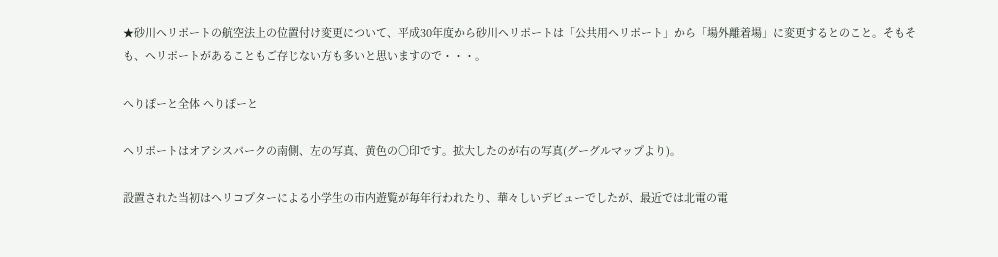★砂川ヘリポートの航空法上の位置付け変更について、平成30年度から砂川ヘリポートは「公共用ヘリポート」から「場外離着場」に変更するとのこと。そもそも、ヘリポートがあることもご存じない方も多いと思いますので・・・。

へりぽーと全体 へりぽーと

ヘリポートはオアシスパークの南側、左の写真、黄色の〇印です。拡大したのが右の写真(グーグルマップより)。

設置された当初はヘリコプターによる小学生の市内遊覧が毎年行われたり、華々しいデビューでしたが、最近では北電の電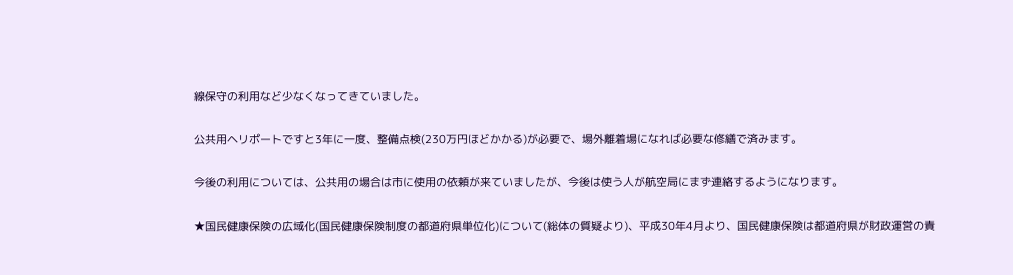線保守の利用など少なくなってきていました。

公共用ヘリポートですと3年に一度、整備点検(230万円ほどかかる)が必要で、場外離着場になれば必要な修繕で済みます。

今後の利用については、公共用の場合は市に使用の依頼が来ていましたが、今後は使う人が航空局にまず連絡するようになります。

★国民健康保険の広域化(国民健康保険制度の都道府県単位化)について(総体の質疑より)、平成30年4月より、国民健康保険は都道府県が財政運営の責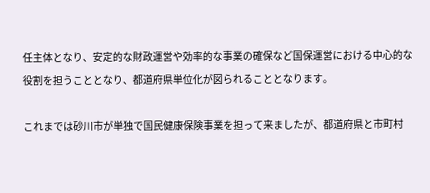任主体となり、安定的な財政運営や効率的な事業の確保など国保運営における中心的な役割を担うこととなり、都道府県単位化が図られることとなります。

これまでは砂川市が単独で国民健康保険事業を担って来ましたが、都道府県と市町村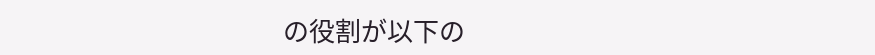の役割が以下の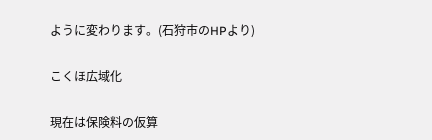ように変わります。(石狩市のHPより)

こくほ広域化

現在は保険料の仮算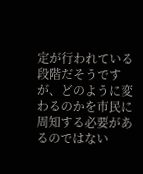定が行われている段階だそうですが、どのように変わるのかを市民に周知する必要があるのではない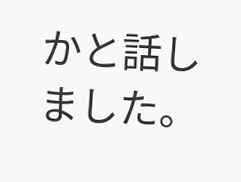かと話しました。